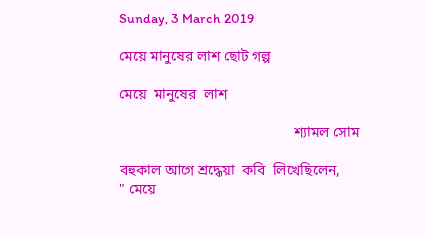Sunday, 3 March 2019

মেয়ে মানুষের লাশ ছোট গল্প

মেয়ে  মানুষের  লাশ

                                                শ্যামল সোম

বহুকাল আগে শ্রদ্ধেয়া  কবি  লিখেছিলেন,
" মেয়ে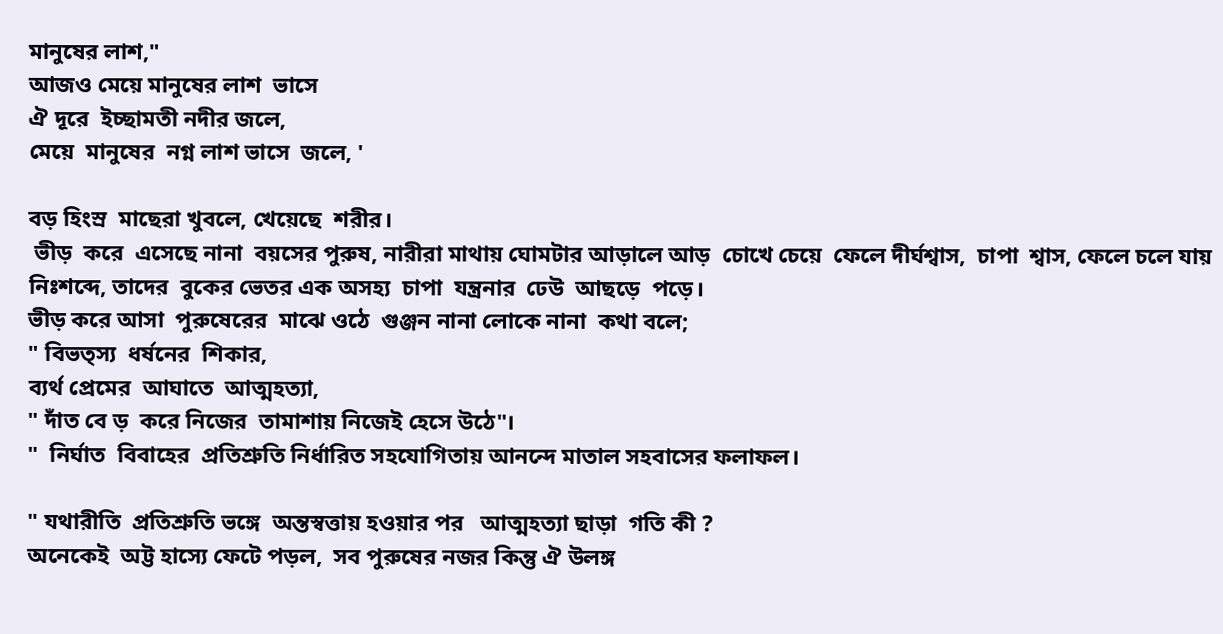মানুষের লাশ,"
আজও মেয়ে মানুষের লাশ  ভাসে
ঐ দূরে  ইচ্ছামতী নদীর জলে,
মেয়ে  মানুষের  নগ্ন লাশ ভাসে  জলে, '

বড় হিংস্র  মাছেরা খুবলে, খেয়েছে  শরীর।
 ভীড়  করে  এসেছে নানা  বয়সের পুরুষ, নারীরা মাথায় ঘোমটার আড়ালে আড়  চোখে চেয়ে  ফেলে দীর্ঘশ্বাস,  চাপা  শ্বাস, ফেলে চলে যায় নিঃশব্দে, তাদের  বুকের ভেতর এক অসহ্য  চাপা  যন্ত্রনার  ঢেউ  আছড়ে  পড়ে।
ভীড় করে আসা  পুরুষেরের  মাঝে ওঠে  গুঞ্জন নানা লোকে নানা  কথা বলে;
" বিভত্স্য  ধর্ষনের  শিকার,
ব্যর্থ প্রেমের  আঘাতে  আত্মহত্যা,
" দাঁত বে ড়  করে নিজের  তামাশায় নিজেই হেসে উঠে"।
"  নির্ঘাত  বিবাহের  প্রতিশ্রুতি নির্ধারিত সহযোগিতায় আনন্দে মাতাল সহবাসের ফলাফল।

" যথারীতি  প্রতিশ্রুতি ভঙ্গে  অন্তস্বত্তায় হওয়ার পর   আত্মহত্যা ছাড়া  গতি কী ?
অনেকেই  অট্ট হাস্যে ফেটে পড়ল,  সব পুরুষের নজর কিন্তু ঐ উলঙ্গ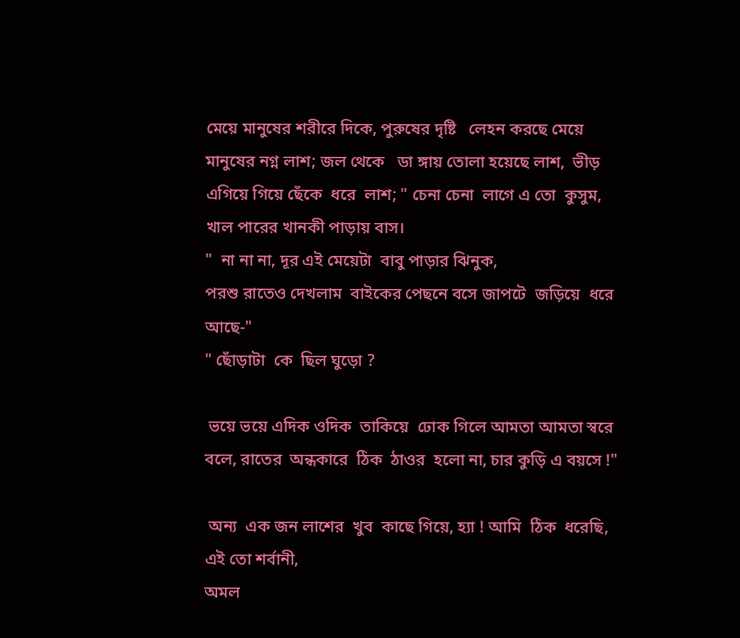মেয়ে মানুষের শরীরে দিকে, পুরুষের দৃষ্টি   লেহন করছে মেয়ে মানুষের নগ্ন লাশ; জল থেকে   ডা ঙ্গায় তোলা হয়েছে লাশ,  ভীড়  এগিয়ে গিয়ে ছেঁকে  ধরে  লাশ; " চেনা চেনা  লাগে এ তো  কুসুম,
খাল পারের খানকী পাড়ায় বাস।
"  না না না, দূর এই মেয়েটা  বাবু পাড়ার ঝিনুক,
পরশু রাতেও দেখলাম  বাইকের পেছনে বসে জাপটে  জড়িয়ে  ধরে আছে-"
" ছোঁড়াটা  কে  ছিল ঘুড়ো ?

 ভয়ে ভয়ে এদিক ওদিক  তাকিয়ে  ঢোক গিলে আমতা আমতা স্বরে বলে, রাতের  অন্ধকারে  ঠিক  ঠাওর  হলো না, চার কুড়ি এ বয়সে !"

 অন্য  এক জন লাশের  খুব  কাছে গিয়ে, হ্যা ! আমি  ঠিক  ধরেছি, এই তো শর্বানী,
অমল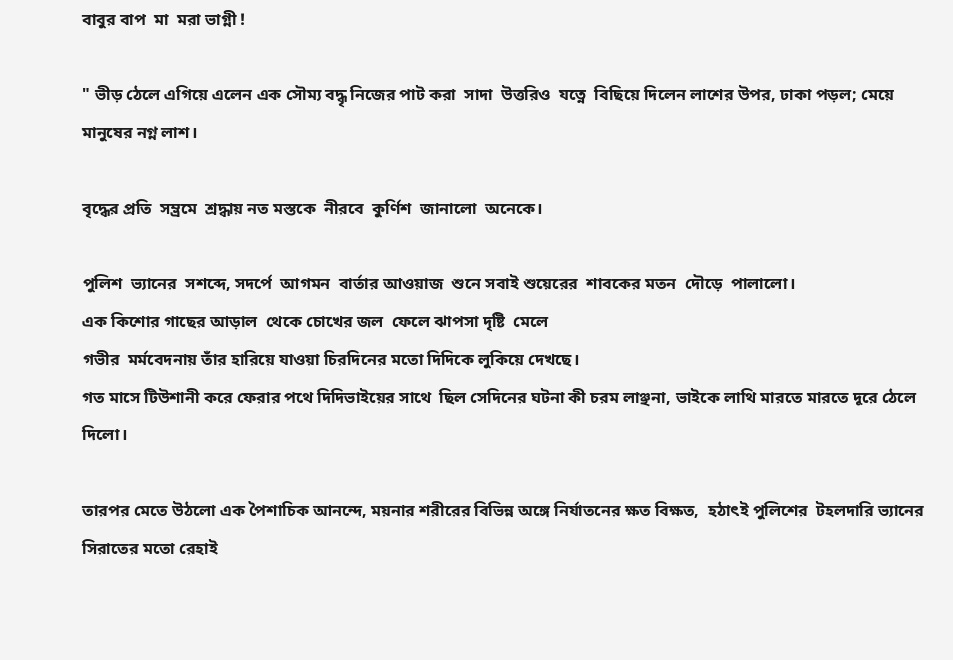বাবুর বাপ  মা  মরা ভাগ্নী !

" ভীড় ঠেলে এগিয়ে এলেন এক সৌম্য বদ্ধৃ নিজের পাট করা  সাদা  উত্তরিও  যত্নে  বিছিয়ে দিলেন লাশের উপর, ঢাকা পড়ল; মেয়ে  মানুষের নগ্ন লাশ।

বৃদ্ধের প্রতি  সম্ভ্রমে  শ্রদ্ধায় নত মস্তকে  নীরবে  কুর্ণিশ  জানালো  অনেকে।

পুলিশ  ভ্যানের  সশব্দে, সদর্পে  আগমন  বার্তার আওয়াজ  শুনে সবাই শুয়েরের  শাবকের মতন  দৌড়ে  পালালো।
এক কিশোর গাছের আড়াল  থেকে চোখের জল  ফেলে ঝাপসা দৃষ্টি  মেলে
গভীর  মর্মবেদনায় তাঁর হারিয়ে যাওয়া চিরদিনের মতো দিদিকে লুকিয়ে দেখছে।
গত মাসে টিউশানী করে ফেরার পথে দিদিভাইয়ের সাথে  ছিল সেদিনের ঘটনা কী চরম লাঞ্ছনা, ভাইকে লাথি মারতে মারতে দূরে ঠেলে দিলো।

তারপর মেতে উঠলো এক পৈশাচিক আনন্দে, ময়নার শরীরের বিভিন্ন অঙ্গে নির্যাতনের ক্ষত বিক্ষত,  হঠাৎই পুলিশের  টহলদারি ভ্যানের
সিরাতের মতো রেহাই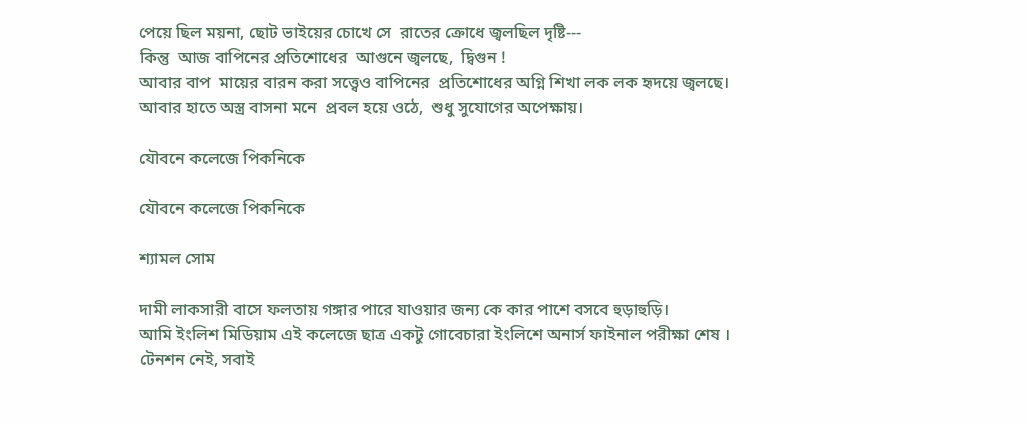পেয়ে ছিল ময়না, ছোট ভাইয়ের চোখে সে  রাতের ক্রোধে জ্বলছিল দৃষ্টি---
কিন্তু  আজ বাপিনের প্রতিশোধের  আগুনে জ্বলছে,  দ্বিগুন !
আবার বাপ  মায়ের বারন করা সত্ত্বেও বাপিনের  প্রতিশোধের অগ্নি শিখা লক লক হৃদয়ে জ্বলছে।
আবার হাতে অস্ত্র বাসনা মনে  প্রবল হয়ে ওঠে,  শুধু সুযোগের অপেক্ষায়।

যৌবনে কলেজে পিকনিকে

যৌবনে কলেজে পিকনিকে

শ্যামল সোম

দামী লাকসারী বাসে ফলতায় গঙ্গার পারে যাওয়ার জন্য কে কার পাশে বসবে হুড়াহুড়ি।
আমি ইংলিশ মিডিয়াম এই কলেজে ছাত্র একটু গোবেচারা ইংলিশে অনার্স ফাইনাল পরীক্ষা শেষ ।
টেনশন নেই, সবাই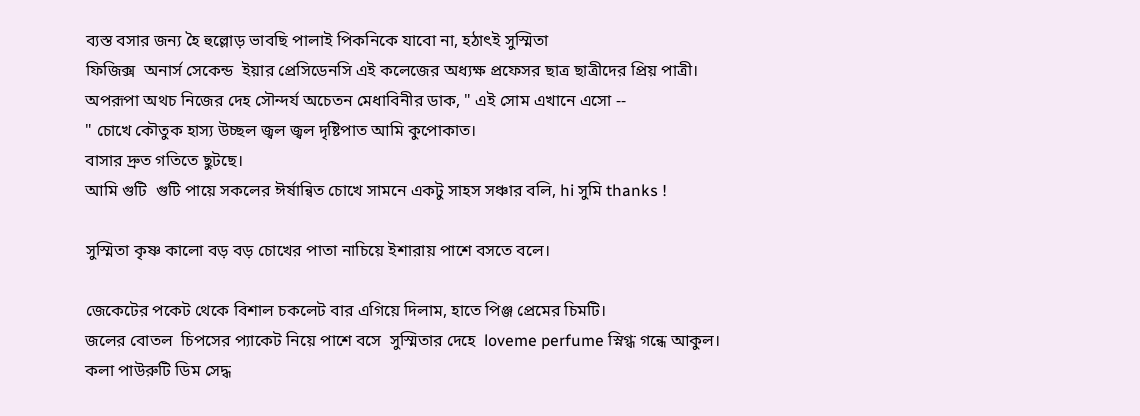ব্যস্ত বসার জন্য হৈ হুল্লোড় ভাবছি পালাই পিকনিকে যাবো না, হঠাৎই সুস্মিতা
ফিজিক্স  অনার্স সেকেন্ড  ইয়ার প্রেসিডেনসি এই কলেজের অধ্যক্ষ প্রফেসর ছাত্র ছাত্রীদের প্রিয় পাত্রী।
অপরূপা অথচ নিজের দেহ সৌন্দর্য অচেতন মেধাবিনীর ডাক, " এই সোম এখানে এসো --
" চোখে কৌতুক হাস্য উচ্ছল জ্বল জ্বল দৃষ্টিপাত আমি কুপোকাত।
বাসার দ্রুত গতিতে ছুটছে।
আমি গুটি  গুটি পায়ে সকলের ঈর্ষান্বিত চোখে সামনে একটু সাহস সঞ্চার বলি, hi সুমি thanks !

সুস্মিতা কৃষ্ণ কালো বড় বড় চোখের পাতা নাচিয়ে ইশারায় পাশে বসতে বলে।

জেকেটের পকেট থেকে বিশাল চকলেট বার এগিয়ে দিলাম, হাতে পিঞ্জ প্রেমের চিমটি।
জলের বোতল  চিপসের প্যাকেট নিয়ে পাশে বসে  সুস্মিতার দেহে  loveme perfume স্নিগ্ধ গন্ধে আকুল।
কলা পাউরুটি ডিম সেদ্ধ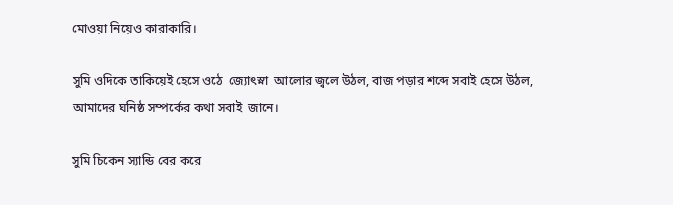মোওয়া নিয়েও কারাকারি।

সুমি ওদিকে তাকিয়েই হেসে ওঠে  জ্যোৎস্না  আলোর জ্বলে উঠল, বাজ পড়ার শব্দে সবাই হেসে উঠল,
আমাদের ঘনিষ্ঠ সম্পর্কের কথা সবাই  জানে।

সুমি চিকেন স্যান্ডি বের করে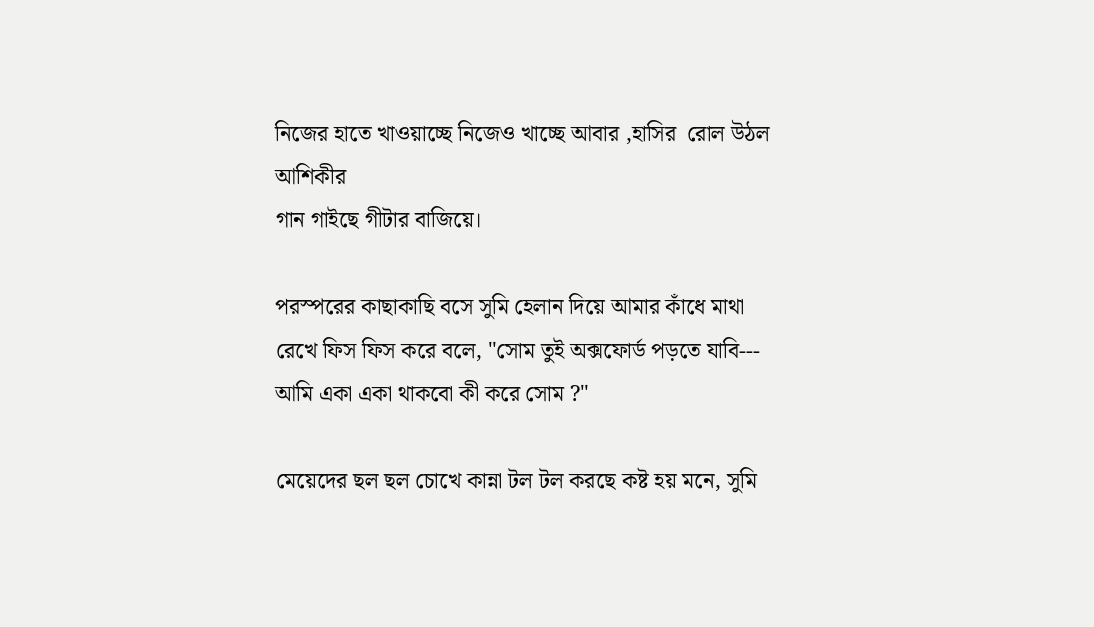নিজের হাতে খাওয়াচ্ছে নিজেও খাচ্ছে আবার ,হাসির  রোল উঠল আশিকীর
গান গাইছে গীটার বাজিয়ে।

পরস্পরের কাছাকাছি বসে সুমি হেলান দিয়ে আমার কাঁধে মাথা রেখে ফিস ফিস করে বলে, "সোম তুই অক্সফোর্ড পড়তে যাবি---
আমি একা একা থাকবো কী করে সোম ?"

মেয়েদের ছল ছল চোখে কান্না টল টল করছে কষ্ট হয় মনে, সুমি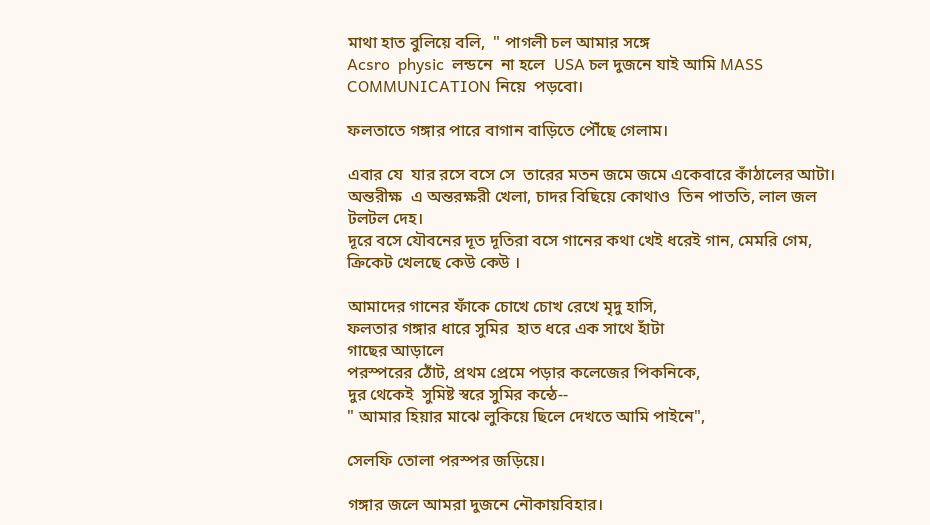মাথা হাত বুলিয়ে বলি,  " পাগলী চল আমার সঙ্গে
Acsro  physic  লন্ডনে  না হলে  USA চল দুজনে যাই আমি MASS COMMUNICATION নিয়ে  পড়বো।

ফলতাতে গঙ্গার পারে বাগান বাড়িতে পৌঁছে গেলাম।

এবার যে  যার রসে বসে সে  তারের মতন জমে জমে একেবারে কাঁঠালের আটা।
অন্তরীক্ষ  এ অন্তরক্ষরী খেলা, চাদর বিছিয়ে কোথাও  তিন পাততি, লাল জল টলটল দেহ।
দূরে বসে যৌবনের দূত দূতিরা বসে গানের কথা খেই ধরেই গান, মেমরি গেম, ক্রিকেট খেলছে কেউ কেউ ।

আমাদের গানের ফাঁকে চোখে চোখ রেখে মৃদু হাসি,
ফলতার গঙ্গার ধারে সুমির  হাত ধরে এক সাথে হাঁটা
গাছের আড়ালে
পরস্পরের ঠোঁট, প্রথম প্রেমে পড়ার কলেজের পিকনিকে,
দুর থেকেই  সুমিষ্ট স্বরে সুমির কন্ঠে--
" আমার হিয়ার মাঝে লুকিয়ে ছিলে দেখতে আমি পাইনে",

সেলফি তোলা পরস্পর জড়িয়ে।

গঙ্গার জলে আমরা দুজনে নৌকায়বিহার।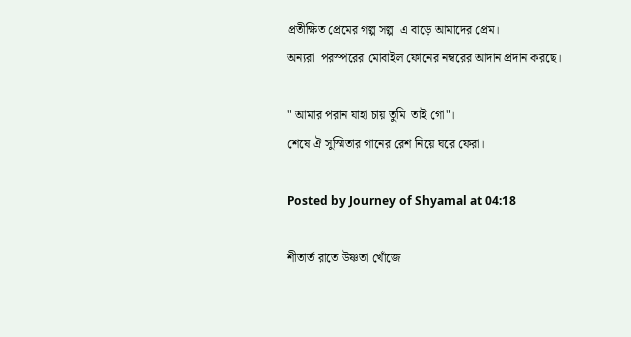প্রতীক্ষিত প্রেমের গল্প সল্প  এ বাড়ে আমাদের প্রেম।
অন্যরা  পরস্পরের মোবাইল ফোনের নম্বরের আদান প্রদান করছে।

" আমার পরান যাহা চায় তুমি  তাই গো"।
শেষে ঐ সুস্মিতার গানের রেশ নিয়ে ঘরে ফেরা।

Posted by Journey of Shyamal at 04:18

শীতার্ত রাতে উষ্ণতা খোঁজে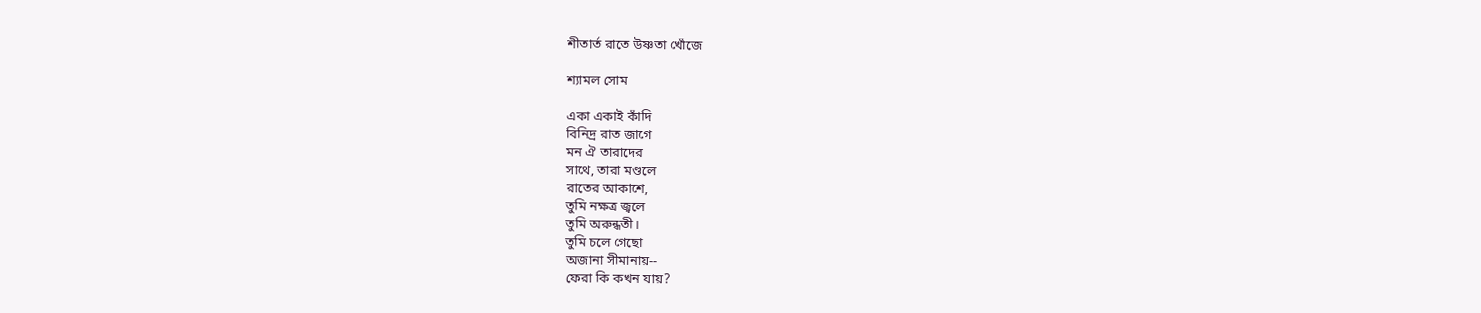শীতার্ত রাতে উষ্ণতা খোঁজে

শ্যামল সোম

একা একাই কাঁদি
বিনিদ্র রাত জাগে
মন ঐ তারাদের
সাথে, তারা মণ্ডলে
রাতের আকাশে,
তুমি নক্ষত্র জ্বলে
তুমি অরুন্ধতী।
তুমি চলে গেছো
অজানা সীমানায়--
ফেরা কি কখন যায়?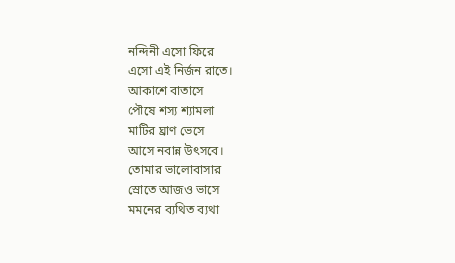নন্দিনী এসো ফিরে
এসো এই নির্জন রাতে।
আকাশে বাতাসে
পৌষে শস্য শ্যামলা
মাটির ঘ্রাণ ভেসে
আসে নবান্ন উৎসবে।
তোমার ভালোবাসার
স্রোতে আজও ভাসে
মমনের ব্যথিত ব্যথা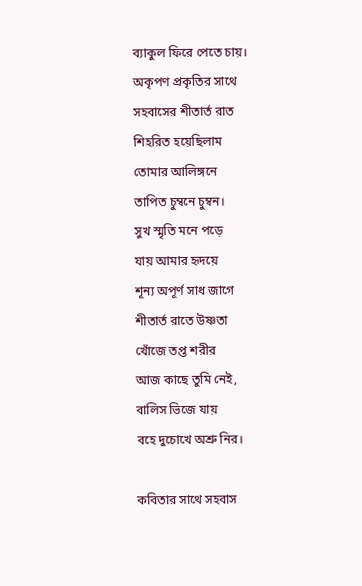ব্যাকুল ফিরে পেতে চায়।
অকৃপণ প্রকৃতির সাথে
সহবাসের শীতার্ত রাত
শিহরিত হয়েছিলাম
তোমার আলিঙ্গনে
তাপিত চুম্বনে চুম্বন।
সুখ স্মৃতি মনে পড়ে
যায় আমার হৃদয়ে
শূন্য অপূর্ণ সাধ জাগে
শীতার্ত রাতে উষ্ণতা
খোঁজে তপ্ত শরীর
আজ কাছে তুমি নেই,
বালিস ভিজে যায়
বহে দুচোখে অশ্রু নির।

কবিতার সাথে সহবাস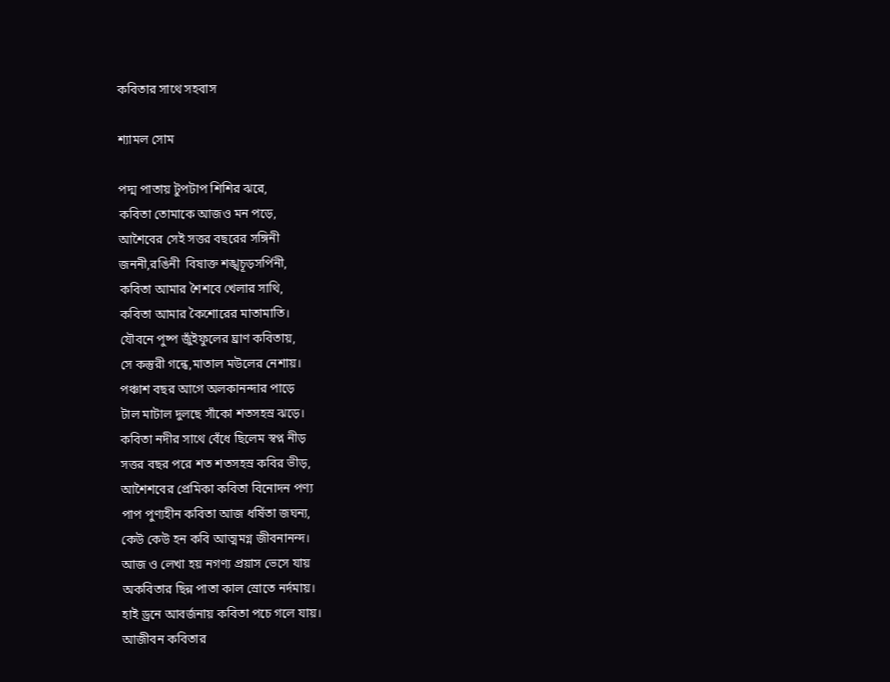কবিতার সাথে সহবাস

শ্যামল সোম

পদ্ম পাতায় টুপটাপ শিশির ঝরে,
কবিতা তোমাকে আজও মন পড়ে,
আশৈবের সেই সত্তর বছরের সঙ্গিনী
জননী,রঙিনী  বিষাক্ত শঙ্খচূড়সর্পিনী,
কবিতা আমার শৈশবে খেলার সাথি,
কবিতা আমার কৈশোরের মাতামাতি।
যৌবনে পুষ্প জুঁইফুলের ঘ্রাণ কবিতায়,
সে কস্তুরী গন্ধে,মাতাল মউলের নেশায়।
পঞ্চাশ বছর আগে অলকানন্দার পাড়ে
টাল মাটাল দুলছে সাঁকো শতসহস্র ঝড়ে।
কবিতা নদীর সাথে বেঁধে ছিলেম স্বপ্ন নীড়
সত্তর বছর পরে শত শতসহস্র কবির ভীড়,
আশৈশবের প্রেমিকা কবিতা বিনোদন পণ্য
পাপ পুণ্যহীন কবিতা আজ ধর্ষিতা জঘন্য,
কেউ কেউ হন কবি আত্মমগ্ন জীবনানন্দ।
আজ ও লেখা হয় নগণ্য প্রয়াস ভেসে যায়
অকবিতার ছিন্ন পাতা কাল স্রোতে নর্দমায়।
হাই ড্রনে আবর্জনায় কবিতা পচে গলে যায়।
আজীবন কবিতার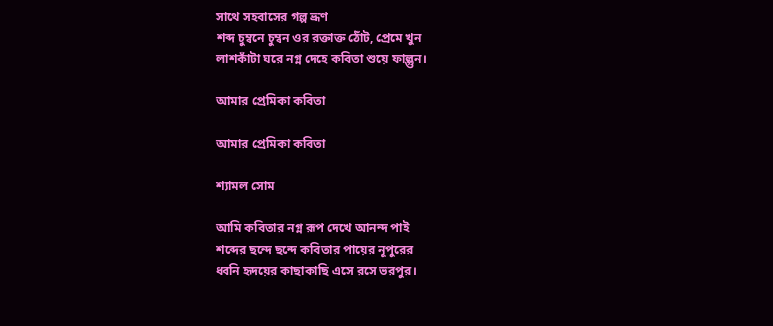সাথে সহবাসের গল্প ভ্রূণ
শব্দ চুম্বনে চুম্বন ওর রক্তাক্ত ঠোঁট, প্রেমে খুন
লাশকাঁটা ঘরে নগ্ন দেহে কবিতা শুয়ে ফাল্গুন।

আমার প্রেমিকা কবিতা

আমার প্রেমিকা কবিতা

শ্যামল সোম

আমি কবিতার নগ্ন রূপ দেখে আনন্দ পাই
শব্দের ছন্দে ছন্দে কবিতার পায়ের নূপুরের
ধ্বনি হৃদয়ের কাছাকাছি এসে রসে ভরপুর।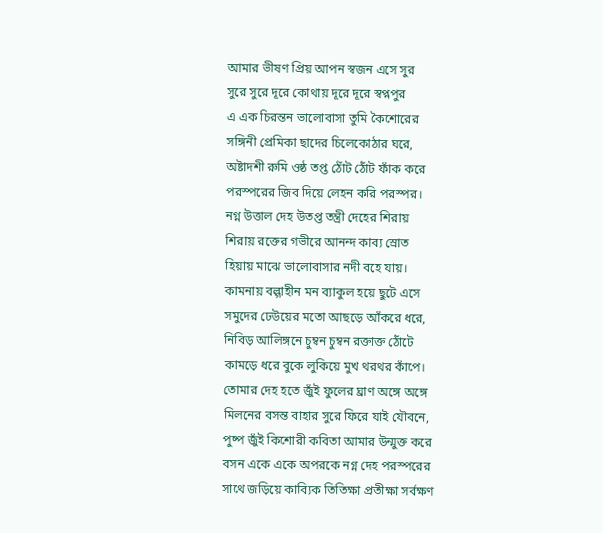আমার ভীষণ প্রিয় আপন স্বজন এসে সুর
সুরে সুরে দূরে কোথায় দূরে দূরে স্বপ্নপুর
এ এক চিরন্তন ভালোবাসা তুমি কৈশোরের
সঙ্গিনী প্রেমিকা ছাদের চিলেকোঠার ঘরে,
অষ্টাদশী রুমি ওষ্ঠ তপ্ত ঠোঁট ঠোঁট ফাঁক করে
পরস্পরের জিব দিয়ে লেহন করি পরস্পর।
নগ্ন উত্তাল দেহ উতপ্ত তন্ত্রী দেহের শিরায়
শিরায় রক্তের গভীরে আনন্দ কাব্য স্রোত
হিয়ায় মাঝে ভালোবাসার নদী বহে যায়।
কামনায় বল্গাহীন মন ব্যাকুল হয়ে ছুটে এসে
সমুদের ঢেউয়ের মতো আছড়ে আঁকরে ধরে,
নিবিড় আলিঙ্গনে চুম্বন চুম্বন রক্তাক্ত ঠোঁটে
কামড়ে ধরে বুকে লুকিয়ে মুখ থরথর কাঁপে।
তোমার দেহ হতে জুঁই ফুলের ঘ্রাণ অঙ্গে অঙ্গে
মিলনের বসন্ত বাহার সুরে ফিরে যাই যৌবনে,
পুষ্প জুঁই কিশোরী কবিতা আমার উন্মুক্ত করে
বসন একে একে অপরকে নগ্ন দেহ পরস্পরের
সাথে জড়িয়ে কাব্যিক তিতিক্ষা প্রতীক্ষা সর্বক্ষণ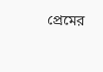প্রেমের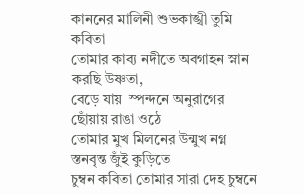কাননের মালিনী শুভকাঙ্খী তুমি কবিতা
তোমার কাব্য নদীতে অবগাহন স্নান করছি উষ্ণতা,
বেড়ে যায়  স্পন্দনে অনুরাগের ছোঁয়ায় রাঙা ওঠে
তোমার মুখ মিলনের উন্মুখ নগ্ন স্তনবৃন্ত জুঁই কুড়িতে
চুম্বন কবিতা তোমার সারা দেহ চুম্বনে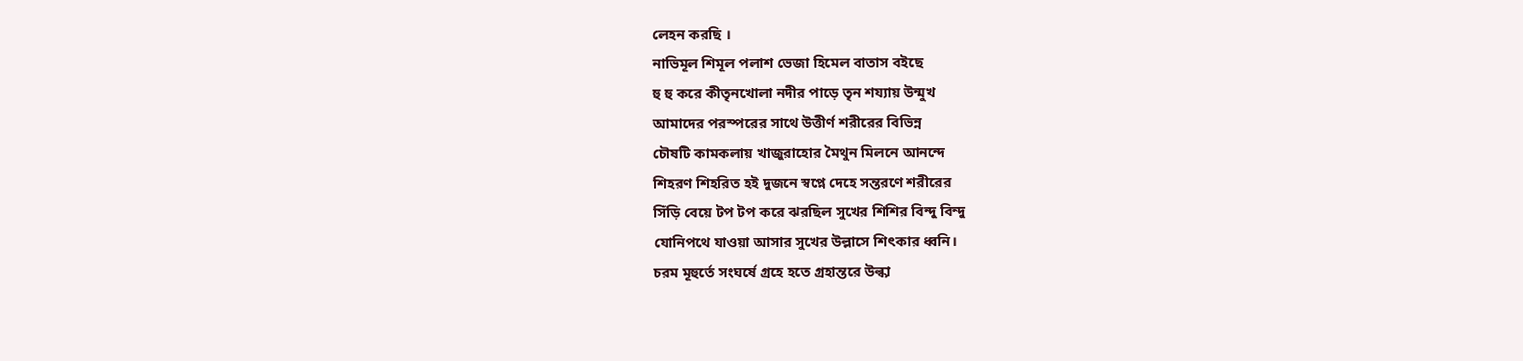লেহন করছি ।
নাভিমূল শিমূল পলাশ ভেজা হিমেল বাতাস বইছে
হু হু করে কীতৃনখোলা নদীর পাড়ে তৃন শয্যায় উন্মুখ
আমাদের পরস্পরের সাথে উত্তীর্ণ শরীরের বিভিন্ন
চৌষটি কামকলায় খাজুরাহোর মৈথুন মিলনে আনন্দে
শিহরণ শিহরিত হই দুজনে স্বপ্নে দেহে সন্তরণে শরীরের
সিঁড়ি বেয়ে টপ টপ করে ঝরছিল সুখের শিশির বিন্দু বিন্দু
যোনিপথে যাওয়া আসার সুখের উল্লাসে শিৎকার ধ্বনি।
চরম মূহুর্তে সংঘর্ষে গ্রহে হতে গ্রহান্তরে উল্কা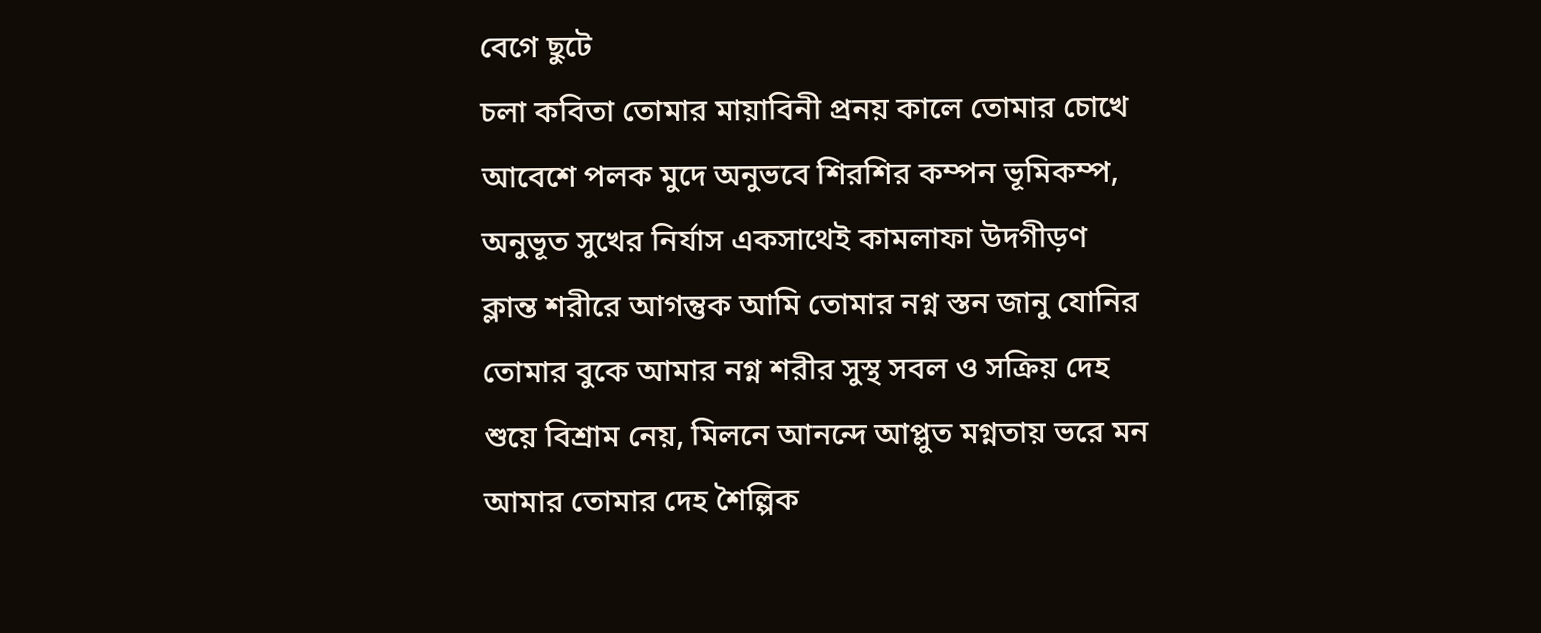বেগে ছুটে
চলা কবিতা তোমার মায়াবিনী প্রনয় কালে তোমার চোখে
আবেশে পলক মুদে অনুভবে শিরশির কম্পন ভূমিকম্প,
অনুভূত সুখের নির্যাস একসাথেই কামলাফা উদগীড়ণ
ক্লান্ত শরীরে আগন্তুক আমি তোমার নগ্ন স্তন জানু যোনির
তোমার বুকে আমার নগ্ন শরীর সুস্থ সবল ও সক্রিয় দেহ
শুয়ে বিশ্রাম নেয়, মিলনে আনন্দে আপ্লুত মগ্নতায় ভরে মন
আমার তোমার দেহ শৈল্পিক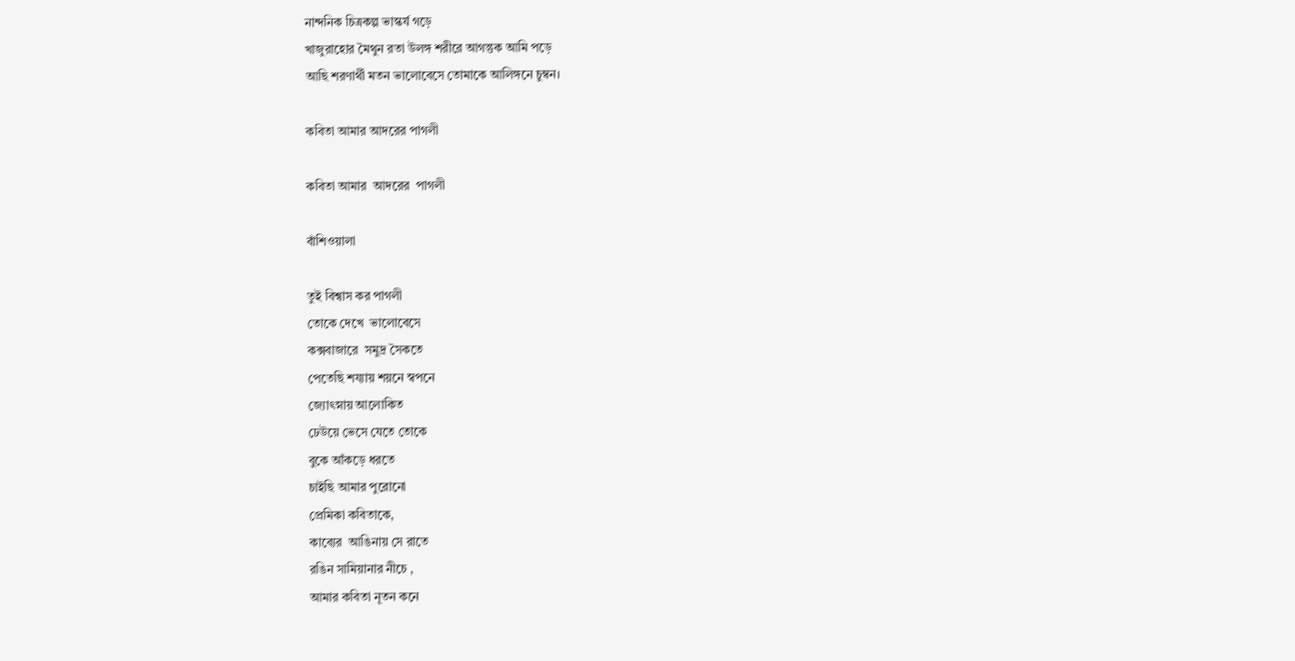নান্দনিক চিত্রকল্প ভাস্কর্য গড়ে
খাজুরাহোর মৈথুন রতা উলঙ্গ শরীরে আগন্তুক আমি পড়ে
আছি শরণার্থী মতন ভালোবেসে তোমাকে আলিঙ্গনে চুম্বন।

কবিতা আমার আদরের পাগলী

কবিতা আমার  আদরের  পাগলী

বাঁশিওয়ালা

তুই বিশ্বাস কর পাগলী
তোকে দেখে  ভালোবেসে
কক্সবাজারে  সমুদ্র সৈকতে
পেতেছি শয্যায় শয়নে স্বপনে
জ্যোৎস্নায় আলোকিত
ঢেউয়ে ভেসে যেতে তোকে
বুকে আঁকড়ে ধরতে
চাইছি আমার পুরোনো
প্রেমিকা কবিতাকে,
কাব্যের  আঙিনায় সে রাতে
রঙিন সামিয়ানার নীচে ,
আমার কবিতা নূতন কনে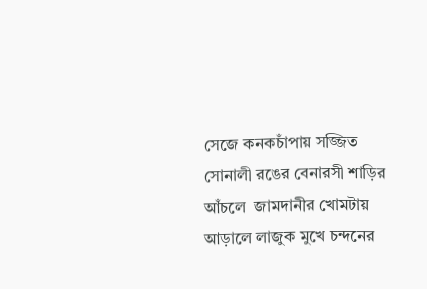সেজে কনকচাঁপায় সজ্জিত
সোনালী রঙের বেনারসী শাড়ির
আঁচলে  জামদানীর খোমটায়
আড়ালে লাজুক মুখে চন্দনের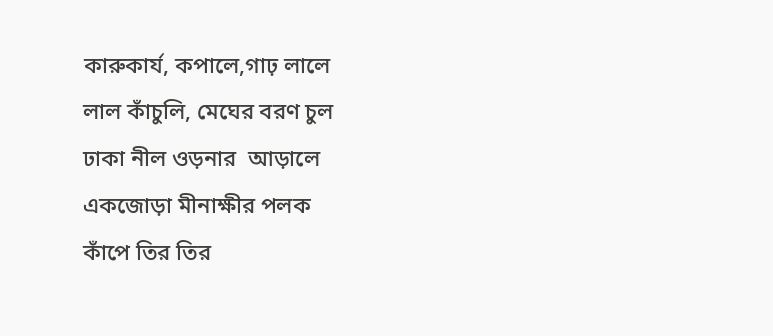কারুকার্য, কপালে,গাঢ় লালে
লাল কাঁচুলি, মেঘের বরণ চুল
ঢাকা নীল ওড়নার  আড়ালে
একজোড়া মীনাক্ষীর পলক
কাঁপে তির তির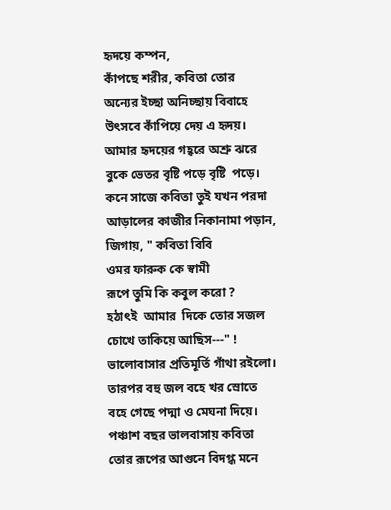হৃদয়ে কম্পন,
কাঁপছে শরীর, কবিতা তোর
অন্যের ইচ্ছা অনিচ্ছায় বিবাহে
উৎসবে কাঁপিয়ে দেয় এ হৃদয়।
আমার হৃদয়ের গহ্বরে অশ্রু ঝরে
বুকে ভেতর বৃষ্টি পড়ে বৃষ্টি  পড়ে।
কনে সাজে কবিতা তুই যখন পরদা
আড়ালের কাজীর নিকানামা পড়ান,
জিগায়, " কবিতা বিবি
ওমর ফারুক কে স্বামী
রূপে তুমি কি কবুল করো ?
হঠাৎই  আমার  দিকে তোর সজল
চোখে তাকিয়ে আছিস---" !
ভালোবাসার প্রতিমূর্তি গাঁথা রইলো।
তারপর বহু জল বহে খর স্রোতে
বহে গেছে পদ্মা ও মেঘনা দিয়ে।
পঞ্চাশ বছর ভালবাসায় কবিতা
তোর রূপের আগুনে বিদগ্ধ মনে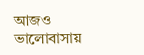আজও ভালোবাসায়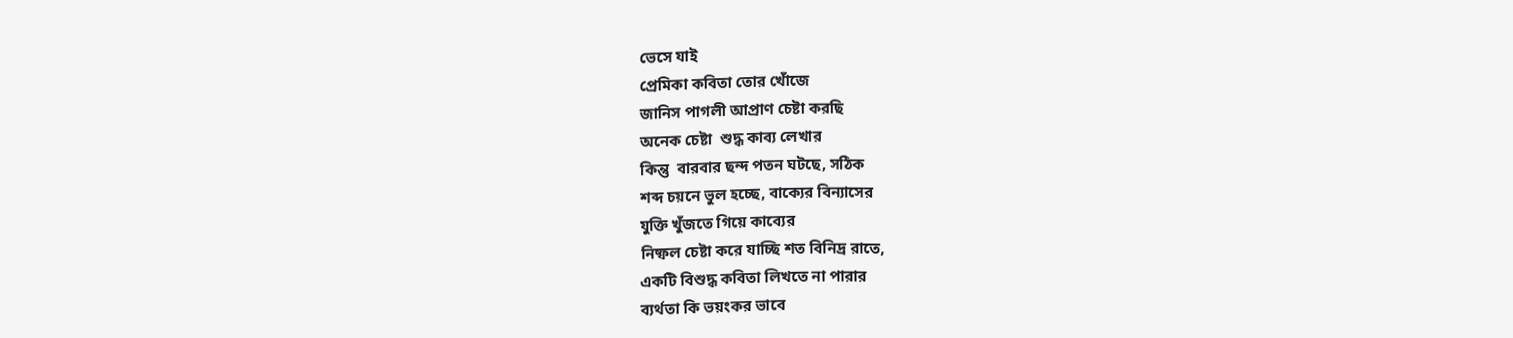ভেসে যাই
প্রেমিকা কবিতা তোর খোঁজে
জানিস পাগলী আপ্রাণ চেষ্টা করছি
অনেক চেষ্টা  শুদ্ধ কাব্য লেখার
কিন্তু  বারবার ছন্দ পতন ঘটছে, সঠিক
শব্দ চয়নে ভুল হচ্ছে, বাক্যের বিন্যাসের
যুক্তি খুঁজতে গিয়ে কাব্যের
নিষ্ফল চেষ্টা করে যাচ্ছি শত বিনিদ্র রাতে,
একটি বিশুদ্ধ কবিতা লিখতে না পারার
ব্যর্থতা কি ভয়ংকর ভাবে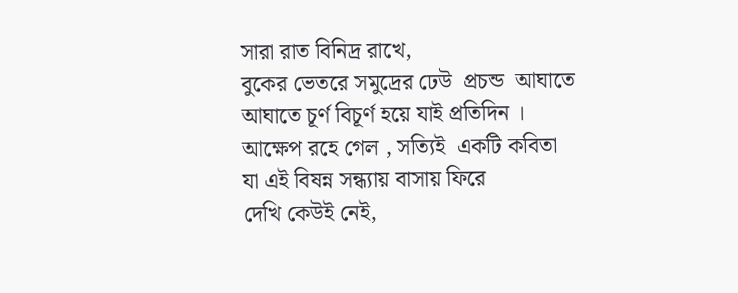সারা রাত বিনিদ্র রাখে,
বুকের ভেতরে সমুদ্রের ঢেউ  প্রচন্ড  আঘাতে
আঘাতে চূর্ণ বিচূর্ণ হয়ে যাই প্রতিদিন ।
আক্ষেপ রহে গেল , সত্যিই  একটি কবিতা
যা এই বিষন্ন সন্ধ্যায় বাসায় ফিরে
দেখি কেউই নেই,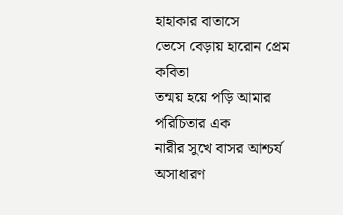হাহাকার বাতাসে
ভেসে বেড়ায় হারোন প্রেম কবিতা
তন্ময় হয়ে পড়ি আমার পরিচিতার এক
নারীর সুখে বাসর আশ্চর্য  অসাধারণ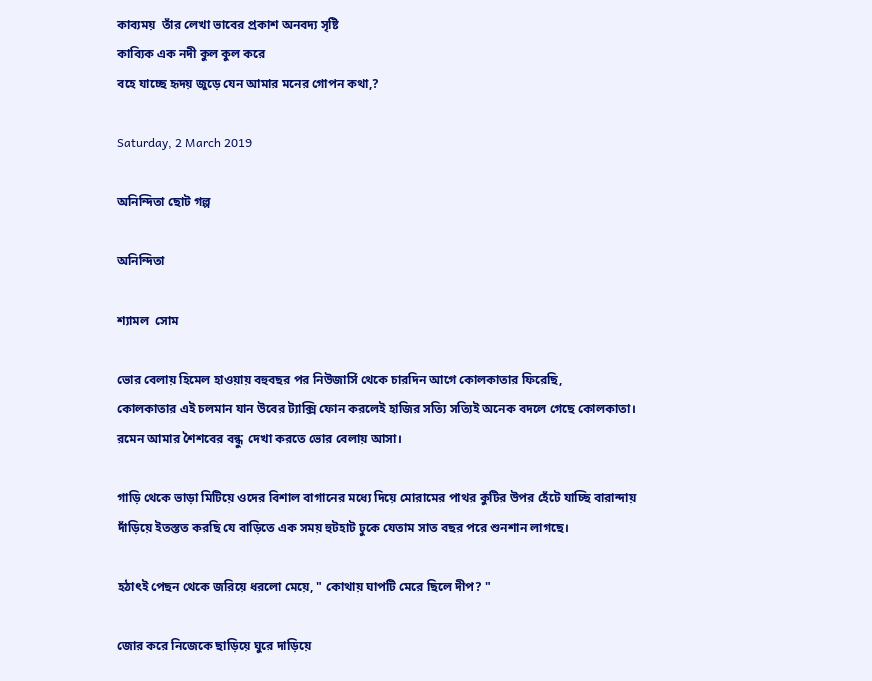কাব্যময়  তাঁর লেখা ভাবের প্রকাশ অনবদ্য সৃষ্টি
কাব্যিক এক নদী কুল কুল করে
বহে যাচ্ছে হৃদয় জুড়ে যেন আমার মনের গোপন কথা,?

Saturday, 2 March 2019

অনিন্দিতা ছোট গল্প

অনিন্দিতা

শ্যামল  সোম

ভোর বেলায় হিমেল হাওয়ায় বহুবছর পর নিউজার্সি থেকে চারদিন আগে কোলকাতার ফিরেছি,
কোলকাতার এই চলমান যান উবের ট্যাক্সি ফোন করলেই হাজির সত্যি সত্যিই অনেক বদলে গেছে কোলকাতা।
রমেন আমার শৈশবের বন্ধু  দেখা করতে ভোর বেলায় আসা।

গাড়ি থেকে ভাড়া মিটিয়ে ওদের বিশাল বাগানের মধ্যে দিয়ে মোরামের পাথর কুটির উপর হেঁটে যাচ্ছি বারান্দায়
দাঁড়িয়ে ইতস্তত করছি যে বাড়িতে এক সময় হুটহাট ঢুকে যেতাম সাত বছর পরে শুনশান লাগছে।

হঠাৎই পেছন থেকে জরিয়ে ধরলো মেয়ে, " কোথায় ঘাপটি মেরে ছিলে দীপ? "

জোর করে নিজেকে ছাড়িয়ে ঘুরে দাড়িয়ে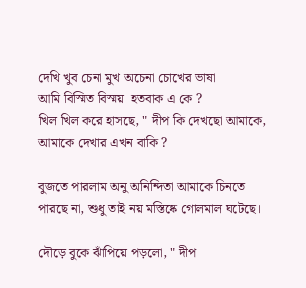দেখি খুব চেনা মুখ অচেনা চোখের ভাষা
আমি বিস্মিত বিস্ময়  হতবাক এ কে ?
খিল খিল করে হাসছে, " দীপ কি দেখছো আমাকে, আমাকে দেখার এখন বাকি ?

বুজতে পারলাম অনু অনিন্দিতা আমাকে চিনতে পারছে না, শুধু তাই নয় মস্তিষ্কে গোলমাল ঘটেছে।

দৌড়ে বুকে ঝাঁপিয়ে পড়লো, " দীপ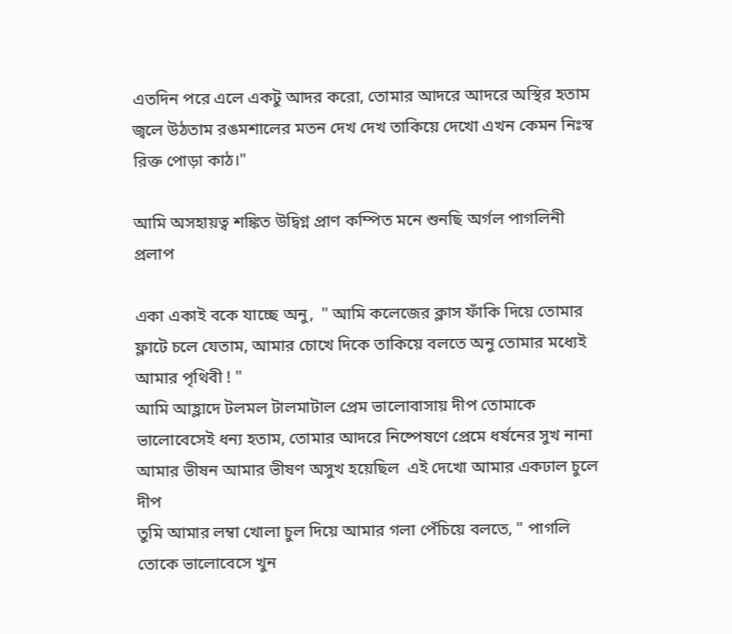এতদিন পরে এলে একটু আদর করো, তোমার আদরে আদরে অস্থির হতাম
জ্বলে উঠতাম রঙমশালের মতন দেখ দেখ তাকিয়ে দেখো এখন কেমন নিঃস্ব রিক্ত পোড়া কাঠ।"

আমি অসহায়ত্ব শঙ্কিত উদ্বিগ্ন প্রাণ কম্পিত মনে শুনছি অর্গল পাগলিনী প্রলাপ

একা একাই বকে যাচ্ছে অনু,  " আমি কলেজের ক্লাস ফাঁকি দিয়ে তোমার ফ্লাটে চলে যেতাম, আমার চোখে দিকে তাকিয়ে বলতে অনু তোমার মধ্যেই  আমার পৃথিবী ! "
আমি আহ্লাদে টলমল টালমাটাল প্রেম ভালোবাসায় দীপ তোমাকে  ভালোবেসেই ধন্য হতাম, তোমার আদরে নিষ্পেষণে প্রেমে ধর্ষনের সুখ নানা আমার ভীষন আমার ভীষণ অসুখ হয়েছিল  এই দেখো আমার একঢাল চুলে দীপ
তুমি আমার লম্বা খোলা চুল দিয়ে আমার গলা পেঁচিয়ে বলতে, " পাগলি তোকে ভালোবেসে খুন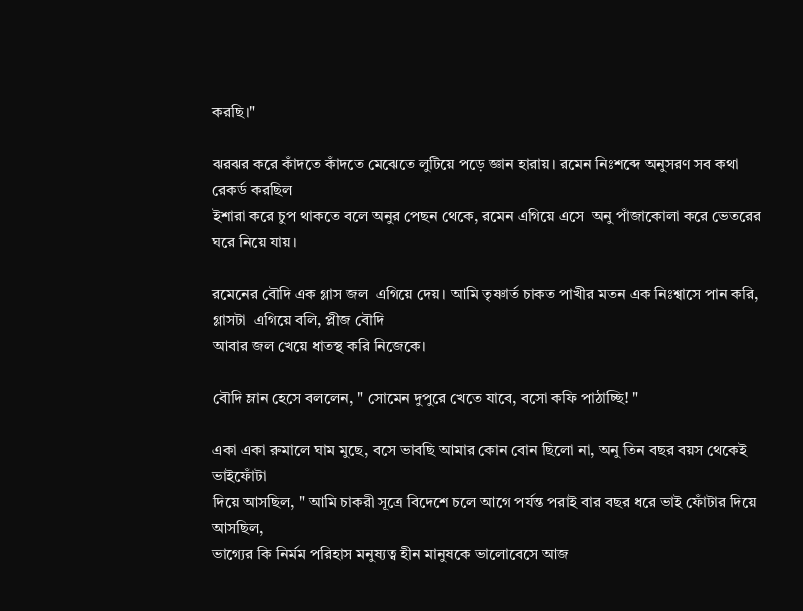করছি।"

ঝরঝর করে কাঁদতে কাঁদতে মেঝেতে লুটিয়ে পড়ে জ্ঞান হারায়। রমেন নিঃশব্দে অনুসরণ সব কথা রেকর্ড করছিল
ইশারা করে চুপ থাকতে বলে অনুর পেছন থেকে, রমেন এগিয়ে এসে  অনু পাঁজাকোলা করে ভেতরের ঘরে নিয়ে যায়।

রমেনের বৌদি এক গ্লাস জল  এগিয়ে দেয়। আমি তৃষ্ণার্ত চাকত পাখীর মতন এক নিঃশ্বাসে পান করি, গ্লাসটা  এগিয়ে বলি, প্লীজ বৌদি
আবার জল খেয়ে ধাতস্থ করি নিজেকে।

বৌদি ম্লান হেসে বললেন, " সোমেন দুপুরে খেতে যাবে, বসো কফি পাঠাচ্ছি! "

একা একা রুমালে ঘাম মুছে, বসে ভাবছি আমার কোন বোন ছিলো না, অনু তিন বছর বয়স থেকেই ভাইফোঁটা
দিয়ে আসছিল, " আমি চাকরী সূত্রে বিদেশে চলে আগে পর্যন্ত পরাই বার বছর ধরে ভাই ফোঁটার দিয়ে আসছিল,
ভাগ্যের কি নির্মম পরিহাস মনুষ্যত্ব হীন মানুষকে ভালোবেসে আজ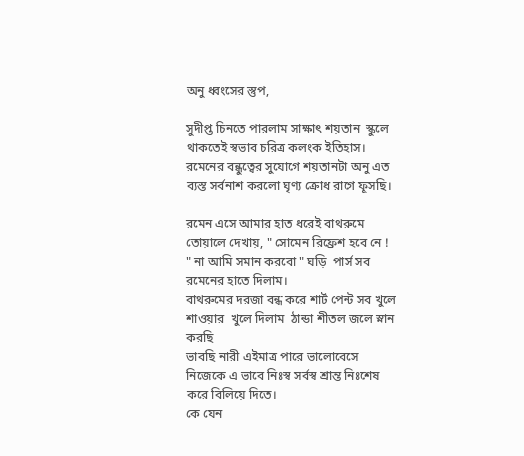অনু ধ্বংসের স্তুপ,

সুদীপ্ত চিনতে পারলাম সাক্ষাৎ শয়তান  স্কুলে থাকতেই স্বভাব চরিত্র কলংক ইতিহাস।
রমেনের বন্ধুত্বের সুযোগে শয়তানটা অনু এত ব্যস্ত সর্বনাশ করলো ঘৃণ্য ক্রোধ রাগে ফূসছি।

রমেন এসে আমার হাত ধরেই বাথরুমে তোয়ালে দেখায়, " সোমেন রিফ্রেশ হবে নে !
" না আমি সমান করবো " ঘড়ি  পার্স সব রমেনের হাতে দিলাম।
বাথরুমের দরজা বন্ধ করে শার্ট পেন্ট সব খুলে শাওয়ার  খুলে দিলাম  ঠান্ডা শীতল জলে স্নান করছি
ভাবছি নারী এইমাত্র পারে ভালোবেসে নিজেকে এ ভাবে নিঃস্ব সর্বস্ব শ্রান্ত নিঃশেষ করে বিলিয়ে দিতে।
কে যেন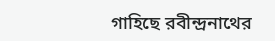গাহিছে রবীন্দ্রনাথের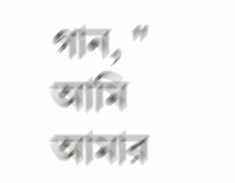গান, " আমি আমার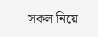সকল নিয়ে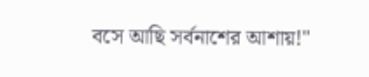বসে আছি সর্বনাশের আশায়!"